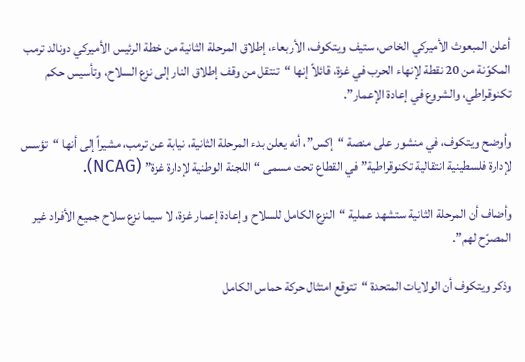أعلن المبعوث الأميركي الخاص، ستيف ويتكوف، الأربعاء، إطلاق المرحلة الثانية من خطة الرئيس الأميركي دونالد ترمب المكوّنة من 20 نقطة لإنهاء الحرب في غزة، قائلاً إنها “تنتقل من وقف إطلاق النار إلى نزع السلاح، وتأسيس حكم تكنوقراطي، والشروع في إعادة الإعمار”.

وأوضح ويتكوف، في منشور على منصة “إكس”، أنه يعلن بدء المرحلة الثانية، نيابة عن ترمب، مشيراً إلى أنها “تؤسس لإدارة فلسطينية انتقالية تكنوقراطية” في القطاع تحت مسمى “اللجنة الوطنية لإدارة غزة” (NCAG).

وأضاف أن المرحلة الثانية ستشهد عملية “النزع الكامل للسلاح وإعادة إعمار غزة، لا سيما نزع سلاح جميع الأفراد غير المصرّح لهم”.

وذكر ويتكوف أن الولايات المتحدة “تتوقع امتثال حركة حماس الكامل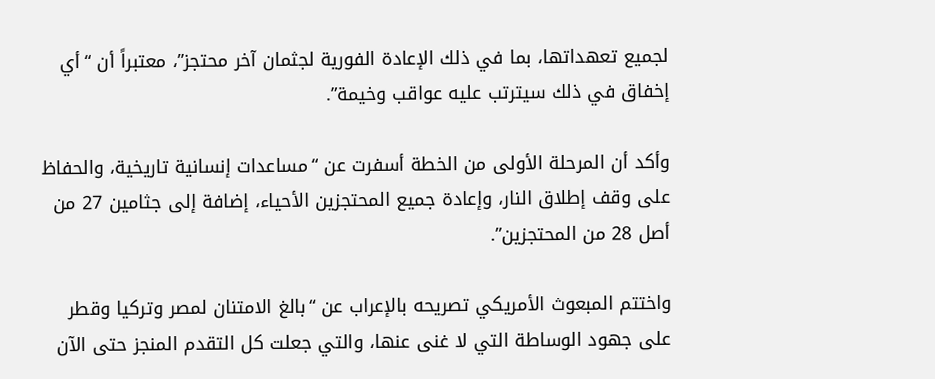لجميع تعهداتها، بما في ذلك الإعادة الفورية لجثمان آخر محتجز”، معتبراً أن “أي إخفاق في ذلك سيترتب عليه عواقب وخيمة”.

وأكد أن المرحلة الأولى من الخطة أسفرت عن “مساعدات إنسانية تاريخية، والحفاظ على وقف إطلاق النار، وإعادة جميع المحتجزين الأحياء، إضافة إلى جثامين 27 من أصل 28 من المحتجزين”.

واختتم المبعوث الأمريكي تصريحه بالإعراب عن “بالغ الامتنان لمصر وتركيا وقطر على جهود الوساطة التي لا غنى عنها، والتي جعلت كل التقدم المنجز حتى الآن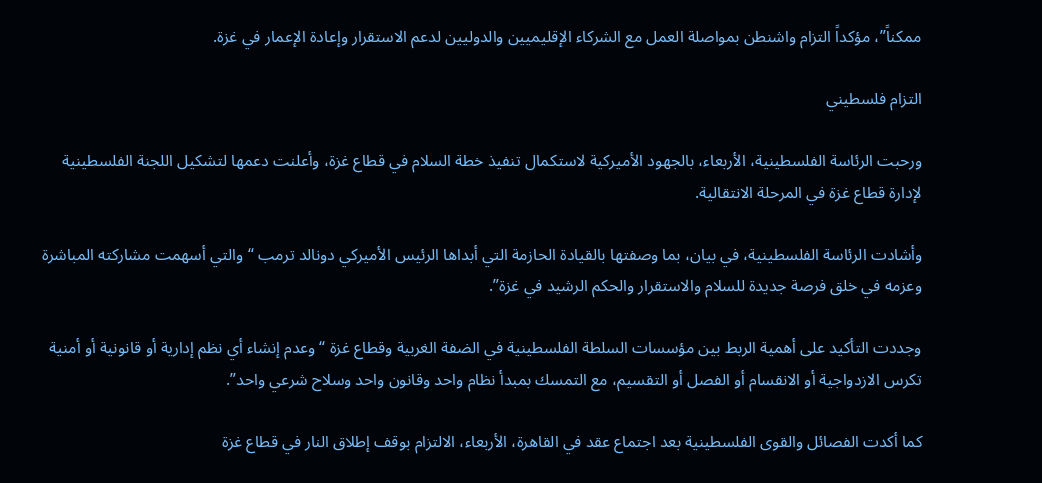ممكناً”، مؤكداً التزام واشنطن بمواصلة العمل مع الشركاء الإقليميين والدوليين لدعم الاستقرار وإعادة الإعمار في غزة.

التزام فلسطيني

ورحبت الرئاسة الفلسطينية، الأربعاء، بالجهود الأميركية لاستكمال تنفيذ خطة السلام في قطاع غزة، وأعلنت دعمها لتشكيل اللجنة الفلسطينية لإدارة قطاع غزة في المرحلة الانتقالية.

وأشادت الرئاسة الفلسطينية، في بيان، بما وصفتها بالقيادة الحازمة التي أبداها الرئيس الأميركي دونالد ترمب “والتي أسهمت مشاركته المباشرة وعزمه في خلق فرصة جديدة للسلام والاستقرار والحكم الرشيد في غزة”.

وجددت التأكيد على أهمية الربط بين مؤسسات السلطة الفلسطينية في الضفة الغربية وقطاع غزة “وعدم إنشاء أي نظم إدارية أو قانونية أو أمنية تكرس الازدواجية أو الانقسام أو الفصل أو التقسيم، مع التمسك بمبدأ نظام واحد وقانون واحد وسلاح شرعي واحد”.

كما أكدت الفصائل والقوى الفلسطينية بعد اجتماع عقد في القاهرة، الأربعاء، الالتزام بوقف إطلاق النار في قطاع غزة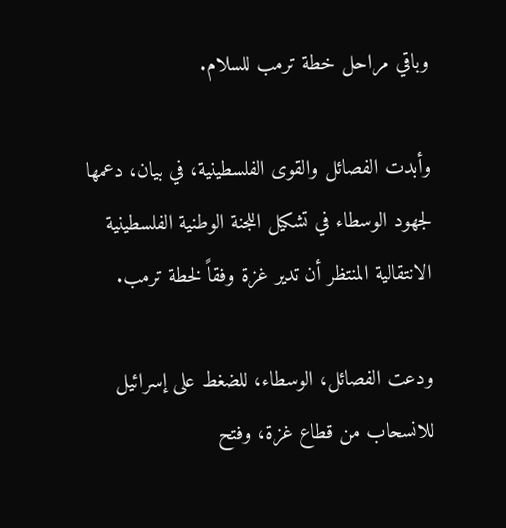وباقي مراحل خطة ترمب للسلام.

وأبدت الفصائل والقوى الفلسطينية، في بيان، دعمها لجهود الوسطاء في تشكيل اللجنة الوطنية الفلسطينية الانتقالية المنتظر أن تدير غزة وفقاً لخطة ترمب.

ودعت الفصائل، الوسطاء، للضغط على إسرائيل للانسحاب من قطاع غزة، وفتح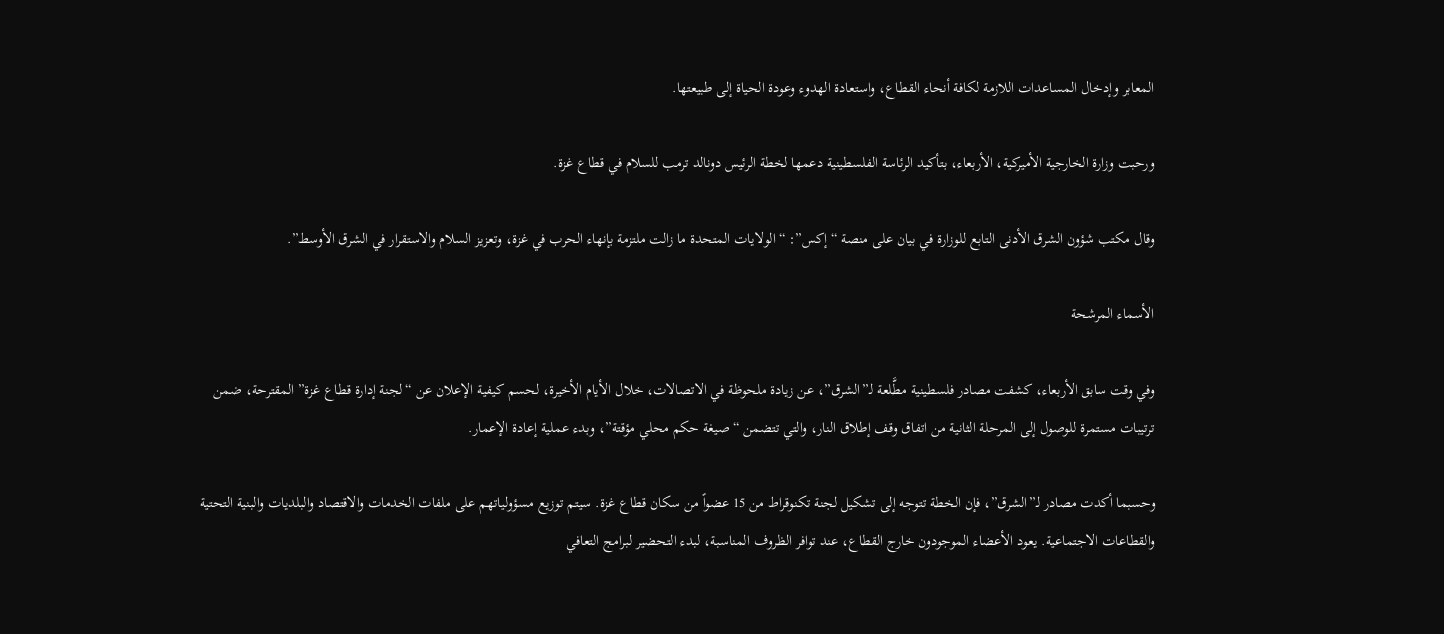المعابر وإدخال المساعدات اللازمة لكافة أنحاء القطاع، واستعادة الهدوء وعودة الحياة إلى طبيعتها.

ورحبت وزارة الخارجية الأميركية، الأربعاء، بتأكيد الرئاسة الفلسطينية دعمها لخطة الرئيس دونالد ترمب للسلام في قطاع غزة.

وقال مكتب شؤون الشرق الأدنى التابع للوزارة في بيان على منصة “إكس”: “الولايات المتحدة ما زالت ملتزمة بإنهاء الحرب في غزة، وتعزيز السلام والاستقرار في الشرق الأوسط”.

الأسماء المرشحة

وفي وقت سابق الأربعاء، كشفت مصادر فلسطينية مطَّلعة لـ”الشرق”، عن زيادة ملحوظة في الاتصالات، خلال الأيام الأخيرة، لحسم كيفية الإعلان عن “لجنة إدارة قطاع غزة” المقترحة، ضمن ترتيبات مستمرة للوصول إلى المرحلة الثانية من اتفاق وقف إطلاق النار، والتي تتضمن “صيغة حكم محلي مؤقتة”، وبدء عملية إعادة الإعمار.

وحسبما أكدت مصادر لـ”الشرق”، فإن الخطة تتوجه إلى تشكيل لجنة تكنوقراط من 15 عضواً من سكان قطاع غزة. سيتم توزيع مسؤولياتهم على ملفات الخدمات والاقتصاد والبلديات والبنية التحتية والقطاعات الاجتماعية. يعود الأعضاء الموجودون خارج القطاع، عند توافر الظروف المناسبة، لبدء التحضير لبرامج التعافي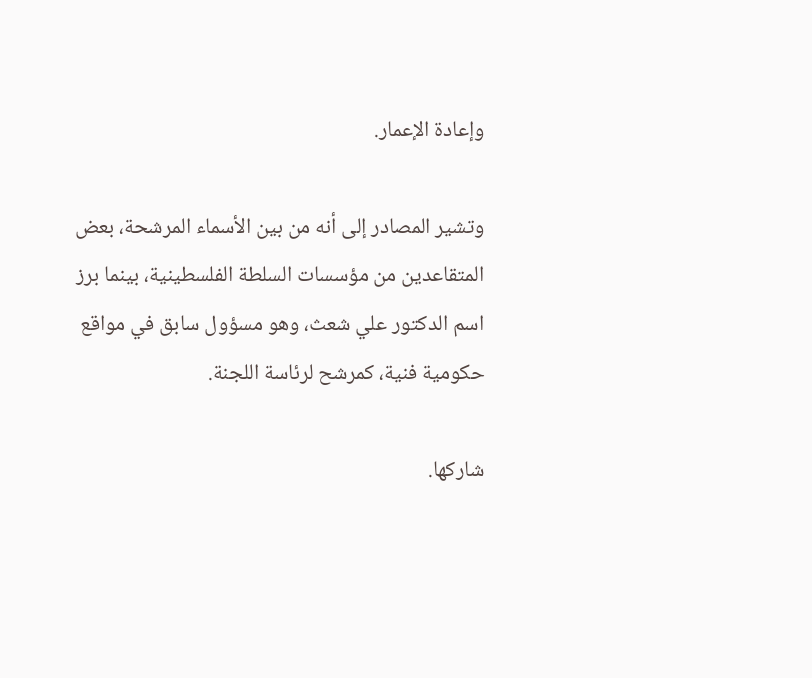وإعادة الإعمار.

وتشير المصادر إلى أنه من بين الأسماء المرشحة، بعض المتقاعدين من مؤسسات السلطة الفلسطينية، بينما برز اسم الدكتور علي شعث، وهو مسؤول سابق في مواقع حكومية فنية، كمرشح لرئاسة اللجنة.

شاركها.